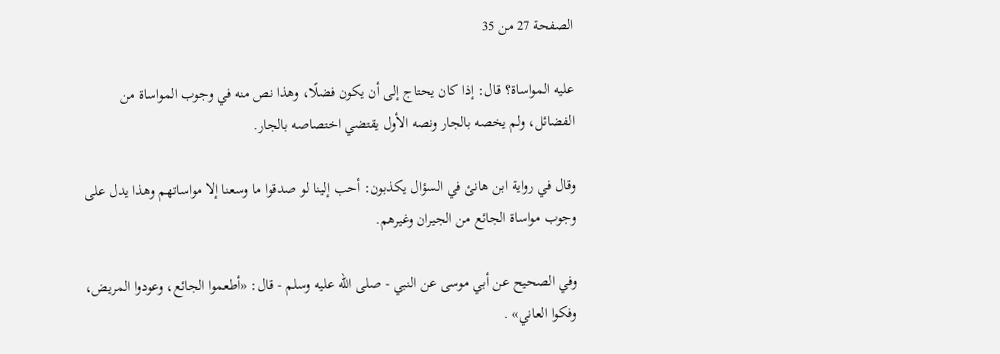الصفحة 27 من 35

عليه المواساة؟ قال: إذا كان يحتاج إلى أن يكون فضلًا، وهذا نص منه في وجوب المواساة من الفضائل، ولم يخصه بالجار ونصه الأول يقتضي اختصاصه بالجار.

وقال في رواية ابن هانئ في السؤال يكذبون: أحب إلينا لو صدقوا ما وسعنا إلا مواساتهم وهذا يدل على وجوب مواساة الجائع من الجيران وغيرهم.

وفي الصحيح عن أبي موسى عن النبي - صلى الله عليه وسلم - قال: «أطعموا الجائع، وعودوا المريض، وفكوا العاني» .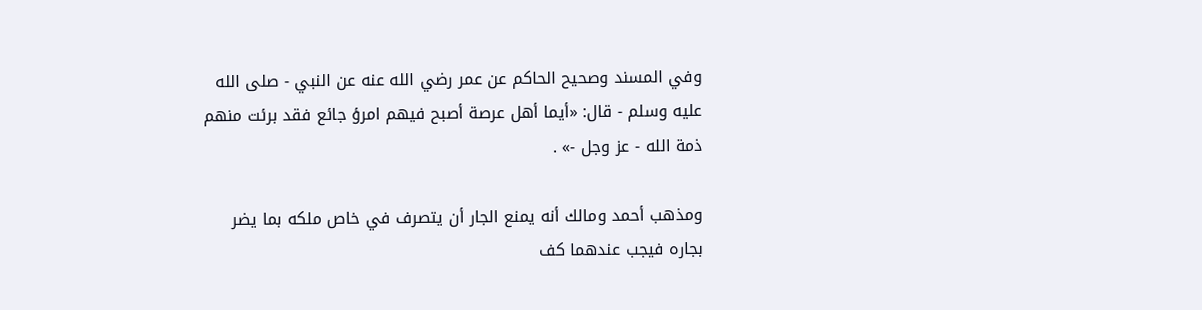وفي المسند وصحيح الحاكم عن عمر رضي الله عنه عن النبي - صلى الله عليه وسلم - قال: «أيما أهل عرصة أصبح فيهم امرؤ جائع فقد برئت منهم ذمة الله - عز وجل -» .

ومذهب أحمد ومالك أنه يمنع الجار أن يتصرف في خاص ملكه بما يضر بجاره فيجب عندهما كف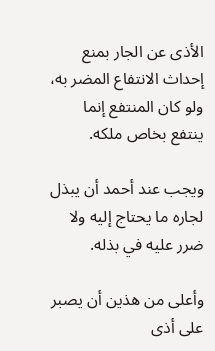الأذى عن الجار بمنع إحداث الانتفاع المضر به، ولو كان المنتفع إنما ينتفع بخاص ملكه.

ويجب عند أحمد أن يبذل لجاره ما يحتاج إليه ولا ضرر عليه في بذله.

وأعلى من هذين أن يصبر على أذى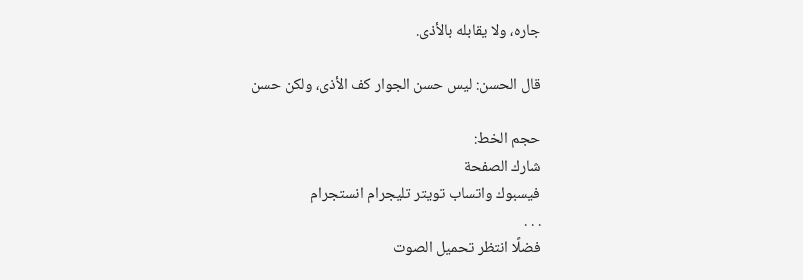جاره، ولا يقابله بالأذى.

قال الحسن: ليس حسن الجوار كف الأذى، ولكن حسن

حجم الخط:
شارك الصفحة
فيسبوك واتساب تويتر تليجرام انستجرام
. . .
فضلًا انتظر تحميل الصوت